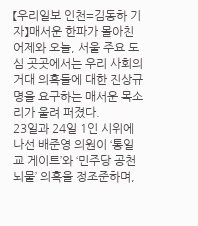【우리일보 인천=김동하 기자】매서운 한파가 몰아친 어제와 오늘, 서울 주요 도심 곳곳에서는 우리 사회의 거대 의혹들에 대한 진상규명을 요구하는 매서운 목소리가 울려 퍼졌다.
23일과 24일 1인 시위에 나선 배준영 의원이 ‘통일교 게이트’와 ‘민주당 공천뇌물’ 의혹을 정조준하며,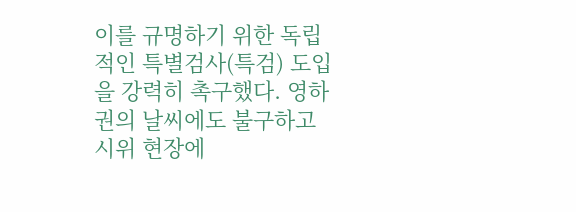이를 규명하기 위한 독립적인 특별검사(특검) 도입을 강력히 촉구했다. 영하권의 날씨에도 불구하고 시위 현장에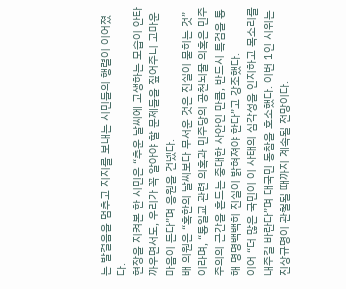는 발걸음을 멈추고 지지를 보내는 시민들의 행렬이 이어졌다.
현장을 지켜본 한 시민은 “추운 날씨에 고생하는 모습이 안타까우면서도, 우리가 꼭 알아야 할 문제들을 짚어주니 고마운 마음이 든다”며 응원을 건넸다.
배 의원은 “혹한의 날씨보다 무서운 것은 진실이 묻히는 것”이라며, “통일교 관련 의혹과 민주당의 공천뇌물 의혹은 민주주의의 근간을 흔드는 중대한 사안인 만큼, 반드시 특검을 통해 명명백백히 진실이 밝혀져야 한다”고 강조했다.
이어 “더 많은 국민이 이 사태의 심각성을 인지하고 목소리를 내주길 바란다”며 대국민 동참을 호소했다. 이번 1인 시위는 진상규명이 관철될 때까지 계속될 전망이다.